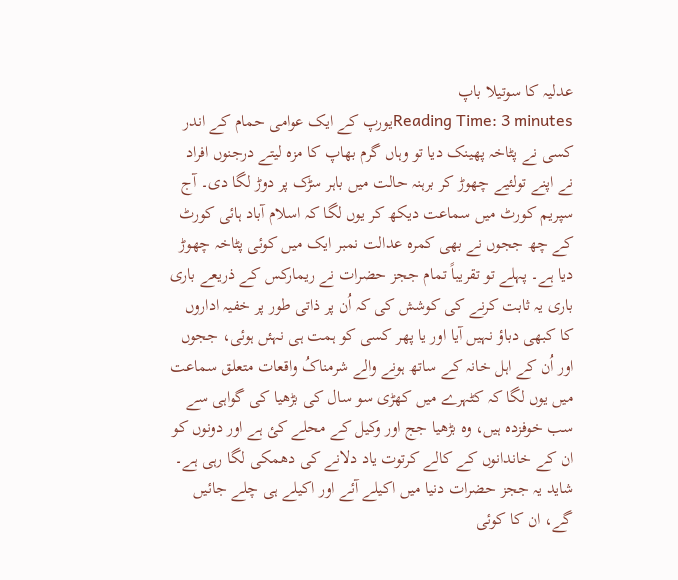عدلیہ کا سوتیلا باپ
Reading Time: 3 minutesیورپ کے ایک عوامی حمام کے اندر کسی نے پٹاخہ پھینک دیا تو وہاں گرم بھاپ کا مزہ لیتے درجنوں افراد نے اپنے تولئیے چھوڑ کر برہنہ حالت میں باہر سڑک پر دوڑ لگا دی۔ آج سپریم کورٹ میں سماعت دیکھ کر یوں لگا کہ اسلام آباد ہائی کورٹ کے چھ ججوں نے بھی کمرہ عدالت نمبر ایک میں کوئی پٹاخہ چھوڑ دیا ہے۔ پہلے تو تقریباً تمام ججز حضرات نے ریمارکس کے ذریعے باری باری یہ ثابت کرنے کی کوشش کی کہ اُن پر ذاتی طور پر خفیہ اداروں کا کبھی دباؤ نہیں آیا اور یا پھر کسی کو ہمت ہی نہئں ہوئی، ججوں اور اُن کے اہل خانہ کے ساتھ ہونے والے شرمناکُ واقعات متعلق سماعت میں یوں لگا کہ کٹہرے میں کھڑی سو سال کی بڑھیا کی گواہی سے سب خوفزدہ ہیں، وہ بڑھیا جج اور وکیل کے محلے کئ ہے اور دونوں کو ان کے خاندانوں کے کالے کرتوت یاد دلانے کی دھمکی لگا رہی ہے۔
شاید یہ ججز حضرات دنیا میں اکیلے آئے اور اکیلے ہی چلے جائیں گے، ان کا کوئی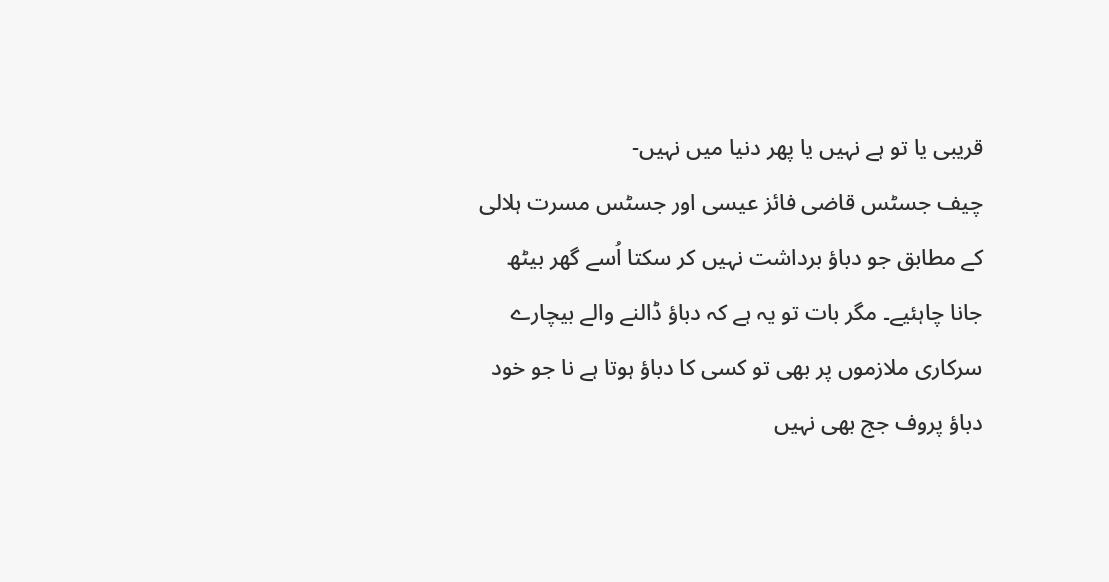قریبی یا تو ہے نہیں یا پھر دنیا میں نہیں-
چیف جسٹس قاضی فائز عیسی اور جسٹس مسرت ہلالی کے مطابق جو دباؤ برداشت نہیں کر سکتا اُسے گھر بیٹھ جانا چاہئیے۔ مگر بات تو یہ ہے کہ دباؤ ڈالنے والے بیچارے سرکاری ملازموں پر بھی تو کسی کا دباؤ ہوتا ہے نا جو خود دباؤ پروف جج بھی نہیں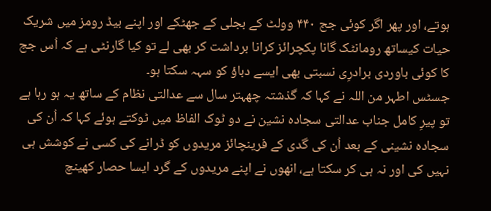ہوتے، اور پھر اگر کوئی جج ۴۴۰ وولٹ کے بجلی کے جھٹکے اور اپنے بیڈ رومز میں شریک حیات کیساتھ رومانٹک گانا پکچرائز کرانا برداشت کر بھی لے تو کیا گارنٹی ہے کہ اُس جج کا کوئی باوردی برادرِی نسبتی بھی ایسے دباؤ کو سہہ سکتا ہو۔
جسٹس اطہر من اللہ نے کہا کہ گذشتہ چھہتر سال سے عدالتی نظام کے ساتھ یہ ہو رہا ہے تو پیرِ کامل جناب عدالتی سجادہ نشین نے دو ٹوک الفاظ میں ٹوکتے ہوئے کہا کہ اُن کی سجادہ نشینی کے بعد اُن کی گدی کے فرینچائز مریدوں کو ڈرانے کی کسی نے کوشش ہی نہیں کی اور نہ ہی کر سکتا ہے، انھوں نے اپنے مریدوں کے گرد ایسا حصار کھینچ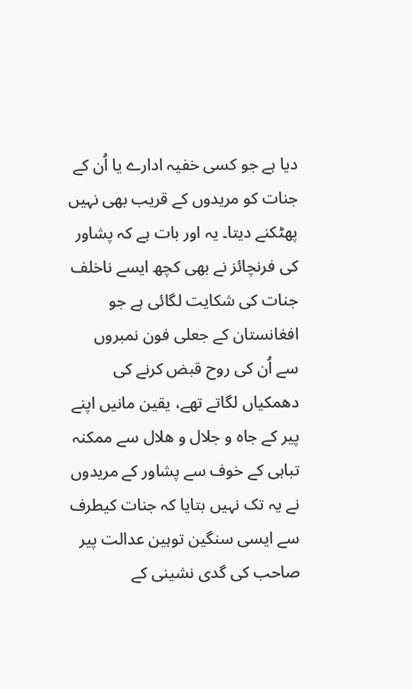دیا ہے جو کسی خفیہ ادارے یا اُن کے جنات کو مریدوں کے قریب بھی نہیں پھٹکنے دیتا۔ یہ اور بات ہے کہ پشاور کی فرنچائز نے بھی کچھ ایسے ناخلف جنات کی شکایت لگائی ہے جو افغانستان کے جعلی فون نمبروں سے اُن کی روح قبض کرنے کی دھمکیاں لگاتے تھے، یقین مانیں اپنے پیر کے جاہ و جلال و ھلال سے ممکنہ تباہی کے خوف سے پشاور کے مریدوں نے یہ تک نہیں بتایا کہ جنات کیطرف سے ایسی سنگین توہین عدالت پیر صاحب کی گدی نشینی کے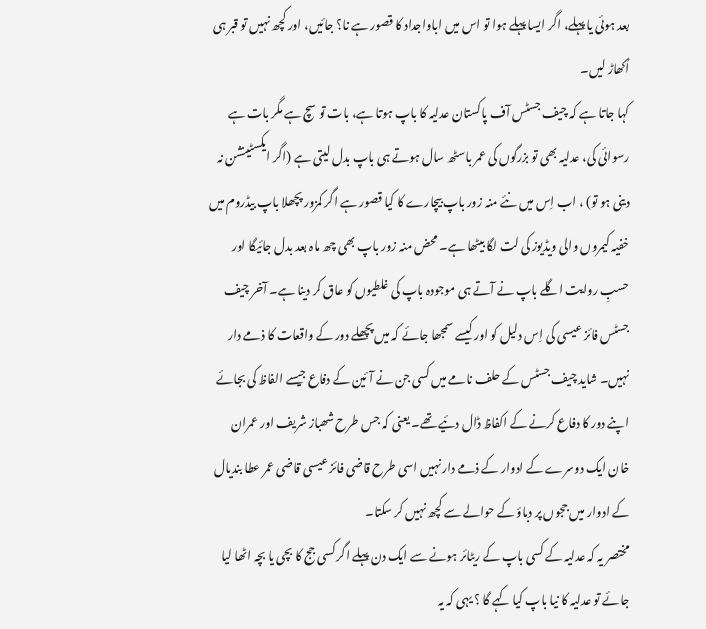بعد ہوئی یا پہلے، اگر ایسا پہلے ہوا تو اس میں اباواجداد کا قصور ہے نا؟ جائیں، اور کچھ نہیں تو قبر ہی اُکھاڑ لیں۔
کہا جاتا ہے کہ چیف جسٹس آف پاکستان عدلیہ کا باپ ہوتا ہے، بات تو سچ ہے مگر بات ہے رسوائی کی، عدلیہ بھی تو بزرگوں کی عمر باسٹھ سال ہوتے ہی باپ بدل لیتی ہے (اگر ایکسٹینشن نہ دینی ہو تو) ، اب اِس میں نئے منہ زور باپ بیچارے کا کیا قصور ہے اگر کمزور پچھلا باپ بیڈروم میں خفیہ کیمروں والی ویڈیوز کی لت لگا بیٹھا ہے۔ محض منہ زور باپ بھی چھ ماہ بعد بدل جائیگا اور حسبِ روایت اگلے باپ نے آتے ہی موجودہ باپ کی غلطیوں کو عاق کر دینا ہے۔ آخر چیف جسٹس فائز عیسی کی اِس دلیل کو اور کیسے سمجھا جائے کہ میں پچھلے دور کے واقعات کا ذمے دار نہیں۔ شاید چیف جسٹس کے حلف نامے میں کسی جن نے آئین کے دفاع جیسے الفاظ کی بجائے اپنے دور کا دفاع کرنے کے اکفاظ ڈال دئیے تھے۔ یعنی کہ جس طرح شھباز شریف اور عمران خان ایک دوسرے کے ادوار کے ذمے دار نہیں اسی طرح قاضی فائز عیسی قاضی عمر عطا بندیال کے ادوار میں ججوں پر دباؤ کے حوالے سے کچھ نہیں کر سکتا۔
مختصر یہ کہ عدلیہ کے کسی باپ کے ریٹائر ہونے سے ایک دن پہلے اگر کسی جج کا بچی یا بچہ اٹھا لیا جائے تو عدلیہ کا نیا باپ کیا کہے گا ؟ یہی کہ یہ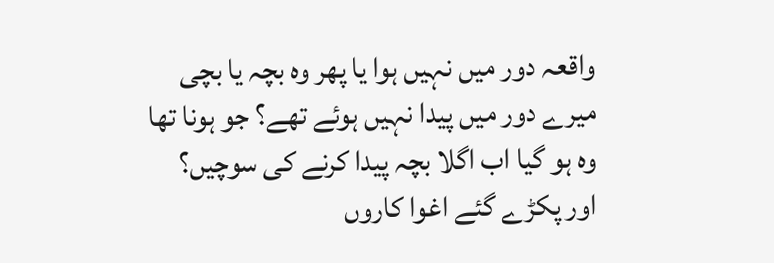واقعہ دور میں نہیں ہوا یا پھر وہ بچہ یا بچی میرے دور میں پیدا نہیں ہوئے تھے؟ جو ہونا تھا وہ ہو گیا اب اگلا بچہ پیدا کرنے کی سوچیں؟ اور پکڑے گئے اغوا کاروں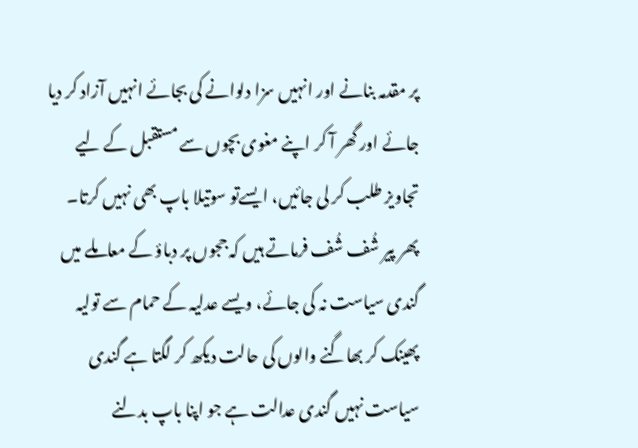پر مقدمہ بنانے اور انہیں سزا دلوانے کی بجائے انہیں آزاد کر دیا جائے اور گھر آ کر اپنے مغوی بچوں سے مستقبل کے لیے تجاویز طلب کر لی جائیں، ایسےتو سوتیلا باپ بھی نہیں کرتا۔
پھر پیر شُف شُف فرماتے ہیں کہ ججوں پر دباؤ کے معاملے میں گندی سیاست نہ کی جائے، ویسے عدلیہ کے حمام سے تولیہ پھینک کر بھاگنے والوں کی حالت دیکھ کر لگتا ہے گندی سیاست نہیں گندی عدالت ہے جو اپنا باپ بدلنے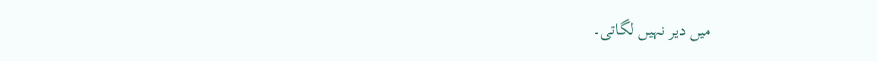میں دیر نہیں لگاتی۔